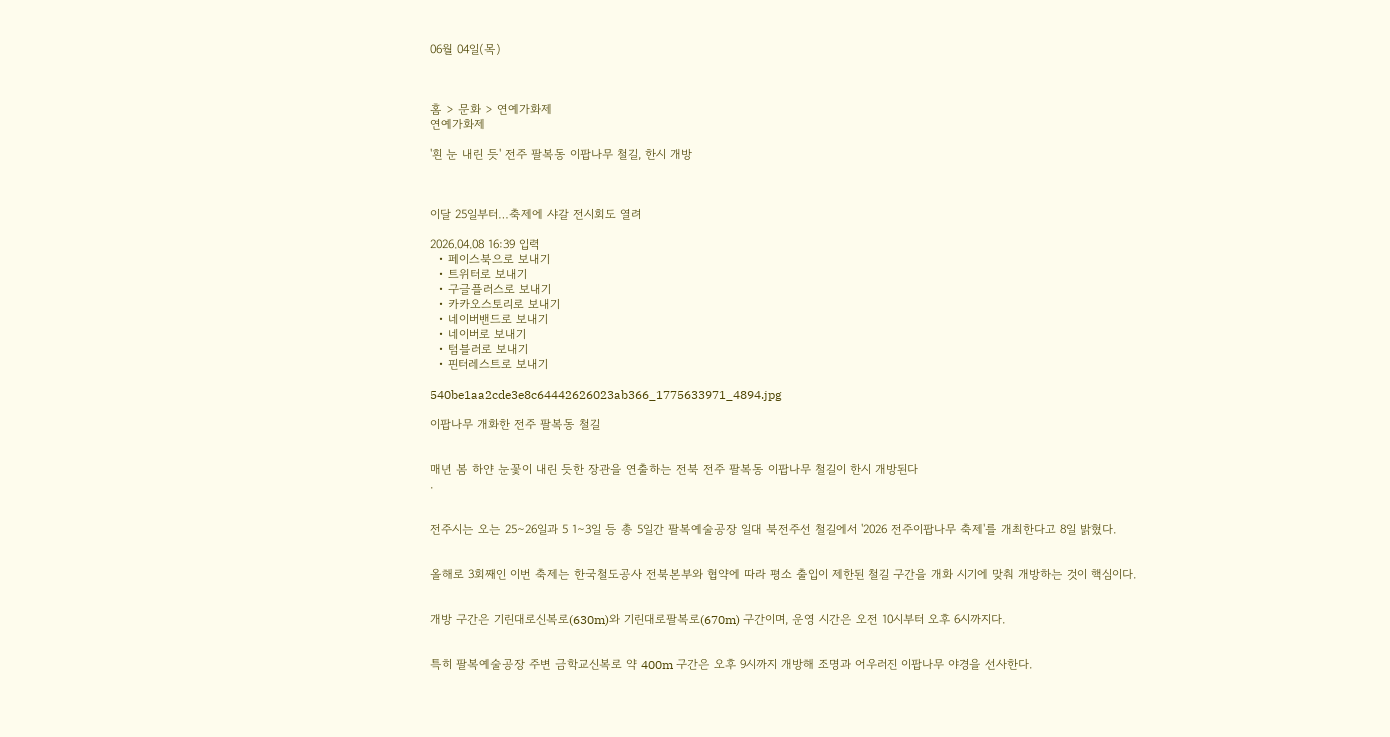06월 04일(목)



홈 > 문화 > 연예가화제
연예가화제

'흰 눈 내린 듯' 전주 팔복동 이팝나무 철길, 한시 개방



이달 25일부터…축제에 샤갈 전시회도 열려

2026.04.08 16:39 입력
  • 페이스북으로 보내기
  • 트위터로 보내기
  • 구글플러스로 보내기
  • 카카오스토리로 보내기
  • 네이버밴드로 보내기
  • 네이버로 보내기
  • 텀블러로 보내기
  • 핀터레스트로 보내기

540be1aa2cde3e8c64442626023ab366_1775633971_4894.jpg

이팝나무 개화한 전주 팔복동 철길


매년 봄 하얀 눈꽃이 내린 듯한 장관을 연출하는 전북 전주 팔복동 이팝나무 철길이 한시 개방된다
.


전주시는 오는 25∼26일과 5 1∼3일 등 총 5일간 팔복예술공장 일대 북전주선 철길에서 '2026 전주이팝나무 축제'를 개최한다고 8일 밝혔다.


올해로 3회째인 이번 축제는 한국철도공사 전북본부와 협약에 따라 평소 출입이 제한된 철길 구간을 개화 시기에 맞춰 개방하는 것이 핵심이다.


개방 구간은 기린대로신복로(630m)와 기린대로팔복로(670m) 구간이며, 운영 시간은 오전 10시부터 오후 6시까지다.


특히 팔복예술공장 주변 금학교신복로 약 400m 구간은 오후 9시까지 개방해 조명과 어우러진 이팝나무 야경을 선사한다.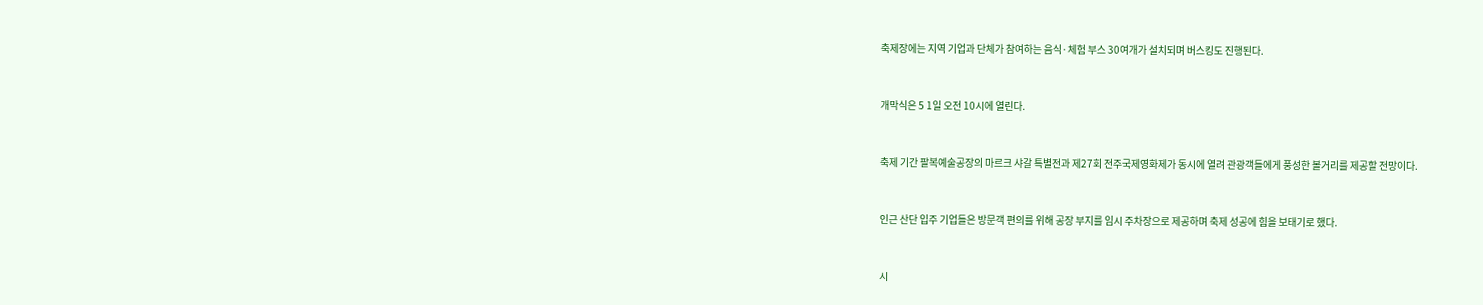축제장에는 지역 기업과 단체가 참여하는 음식·체험 부스 30여개가 설치되며 버스킹도 진행된다.


개막식은 5 1일 오전 10시에 열린다.


축제 기간 팔복예술공장의 마르크 샤갈 특별전과 제27회 전주국제영화제가 동시에 열려 관광객들에게 풍성한 볼거리를 제공할 전망이다.


인근 산단 입주 기업들은 방문객 편의를 위해 공장 부지를 임시 주차장으로 제공하며 축제 성공에 힘을 보태기로 했다.


시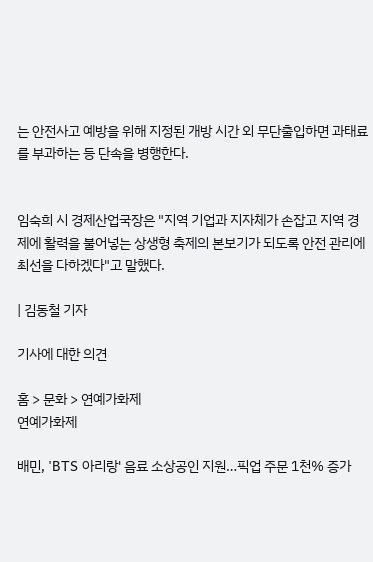는 안전사고 예방을 위해 지정된 개방 시간 외 무단출입하면 과태료를 부과하는 등 단속을 병행한다.


임숙희 시 경제산업국장은 "지역 기업과 지자체가 손잡고 지역 경제에 활력을 불어넣는 상생형 축제의 본보기가 되도록 안전 관리에 최선을 다하겠다"고 말했다.

| 김동철 기자

기사에 대한 의견

홈 > 문화 > 연예가화제
연예가화제

배민, 'BTS 아리랑' 음료 소상공인 지원…픽업 주문 1천% 증가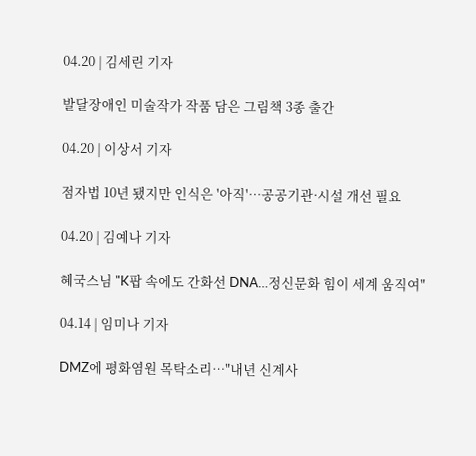04.20 | 김세린 기자

발달장애인 미술작가 작품 담은 그림책 3종 출간

04.20 | 이상서 기자

점자법 10년 됐지만 인식은 '아직'…공공기관·시설 개선 필요

04.20 | 김예나 기자

혜국스님 "K팝 속에도 간화선 DNA…정신문화 힘이 세계 움직여"

04.14 | 임미나 기자

DMZ에 평화염원 목탁소리…"내년 신계사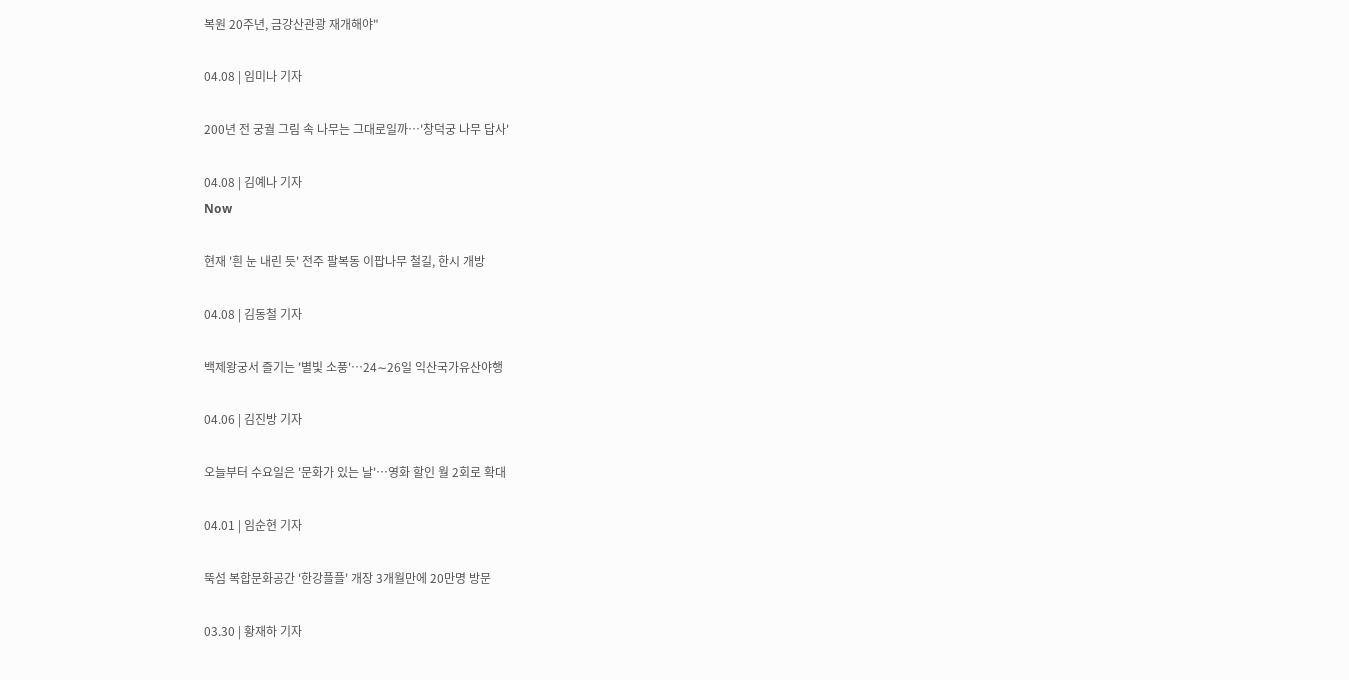복원 20주년, 금강산관광 재개해야"

04.08 | 임미나 기자

200년 전 궁궐 그림 속 나무는 그대로일까…'창덕궁 나무 답사'

04.08 | 김예나 기자
Now

현재 '흰 눈 내린 듯' 전주 팔복동 이팝나무 철길, 한시 개방

04.08 | 김동철 기자

백제왕궁서 즐기는 '별빛 소풍'…24∼26일 익산국가유산야행

04.06 | 김진방 기자

오늘부터 수요일은 '문화가 있는 날'…영화 할인 월 2회로 확대

04.01 | 임순현 기자

뚝섬 복합문화공간 '한강플플' 개장 3개월만에 20만명 방문

03.30 | 황재하 기자